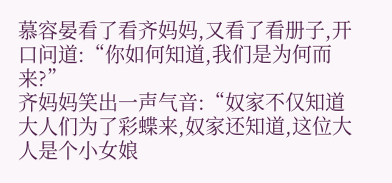慕容晏看了看齐妈妈,又看了看册子,开口问道:“你如何知道,我们是为何而来?”
齐妈妈笑出一声气音:“奴家不仅知道大人们为了彩蝶来,奴家还知道,这位大人是个小女娘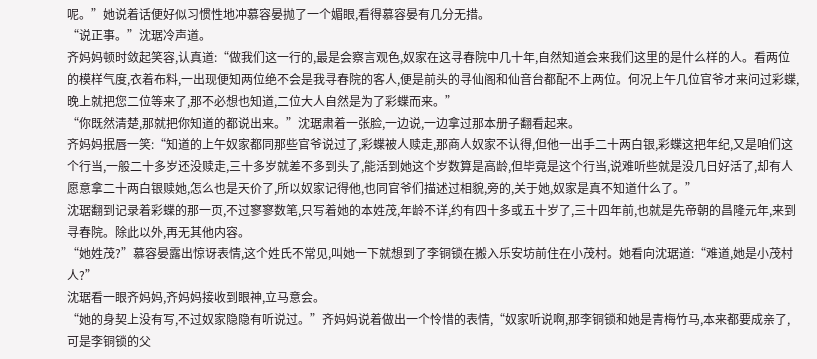呢。”她说着话便好似习惯性地冲慕容晏抛了一个媚眼,看得慕容晏有几分无措。
“说正事。”沈琚冷声道。
齐妈妈顿时敛起笑容,认真道:“做我们这一行的,最是会察言观色,奴家在这寻春院中几十年,自然知道会来我们这里的是什么样的人。看两位的模样气度,衣着布料,一出现便知两位绝不会是我寻春院的客人,便是前头的寻仙阁和仙音台都配不上两位。何况上午几位官爷才来问过彩蝶,晚上就把您二位等来了,那不必想也知道,二位大人自然是为了彩蝶而来。”
“你既然清楚,那就把你知道的都说出来。”沈琚肃着一张脸,一边说,一边拿过那本册子翻看起来。
齐妈妈抿唇一笑:“知道的上午奴家都同那些官爷说过了,彩蝶被人赎走,那商人奴家不认得,但他一出手二十两白银,彩蝶这把年纪,又是咱们这个行当,一般二十多岁还没赎走,三十多岁就差不多到头了,能活到她这个岁数算是高龄,但毕竟是这个行当,说难听些就是没几日好活了,却有人愿意拿二十两白银赎她,怎么也是天价了,所以奴家记得他,也同官爷们描述过相貌,旁的,关于她,奴家是真不知道什么了。”
沈琚翻到记录着彩蝶的那一页,不过寥寥数笔,只写着她的本姓茂,年龄不详,约有四十多或五十岁了,三十四年前,也就是先帝朝的昌隆元年,来到寻春院。除此以外,再无其他内容。
“她姓茂?”慕容晏露出惊讶表情,这个姓氏不常见,叫她一下就想到了李铜锁在搬入乐安坊前住在小茂村。她看向沈琚道:“难道,她是小茂村人?”
沈琚看一眼齐妈妈,齐妈妈接收到眼神,立马意会。
“她的身契上没有写,不过奴家隐隐有听说过。”齐妈妈说着做出一个怜惜的表情,“奴家听说啊,那李铜锁和她是青梅竹马,本来都要成亲了,可是李铜锁的父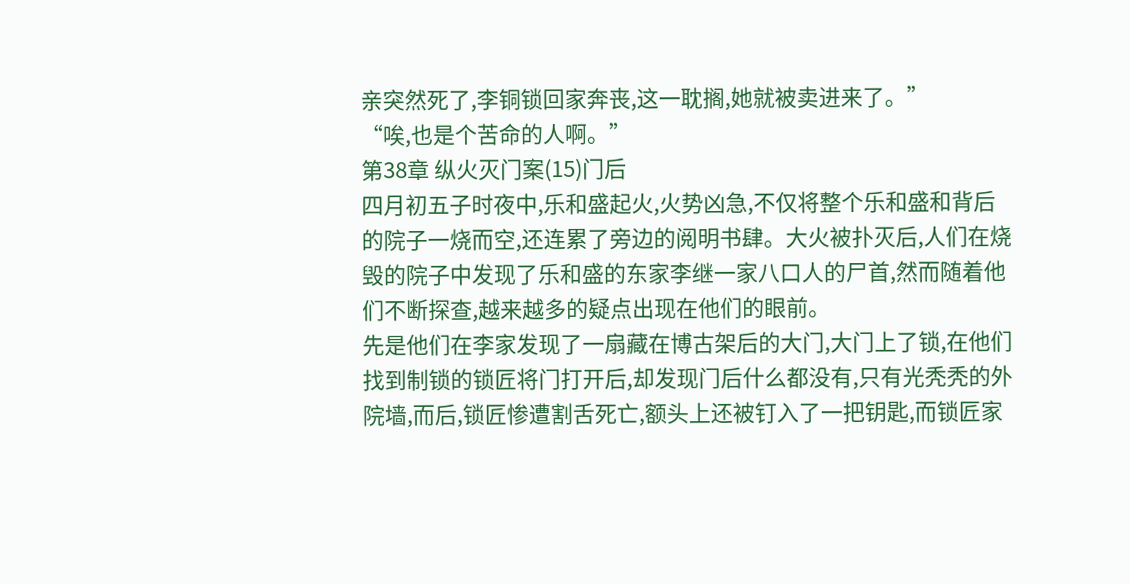亲突然死了,李铜锁回家奔丧,这一耽搁,她就被卖进来了。”
“唉,也是个苦命的人啊。”
第38章 纵火灭门案(15)门后
四月初五子时夜中,乐和盛起火,火势凶急,不仅将整个乐和盛和背后的院子一烧而空,还连累了旁边的阅明书肆。大火被扑灭后,人们在烧毁的院子中发现了乐和盛的东家李继一家八口人的尸首,然而随着他们不断探查,越来越多的疑点出现在他们的眼前。
先是他们在李家发现了一扇藏在博古架后的大门,大门上了锁,在他们找到制锁的锁匠将门打开后,却发现门后什么都没有,只有光秃秃的外院墙,而后,锁匠惨遭割舌死亡,额头上还被钉入了一把钥匙,而锁匠家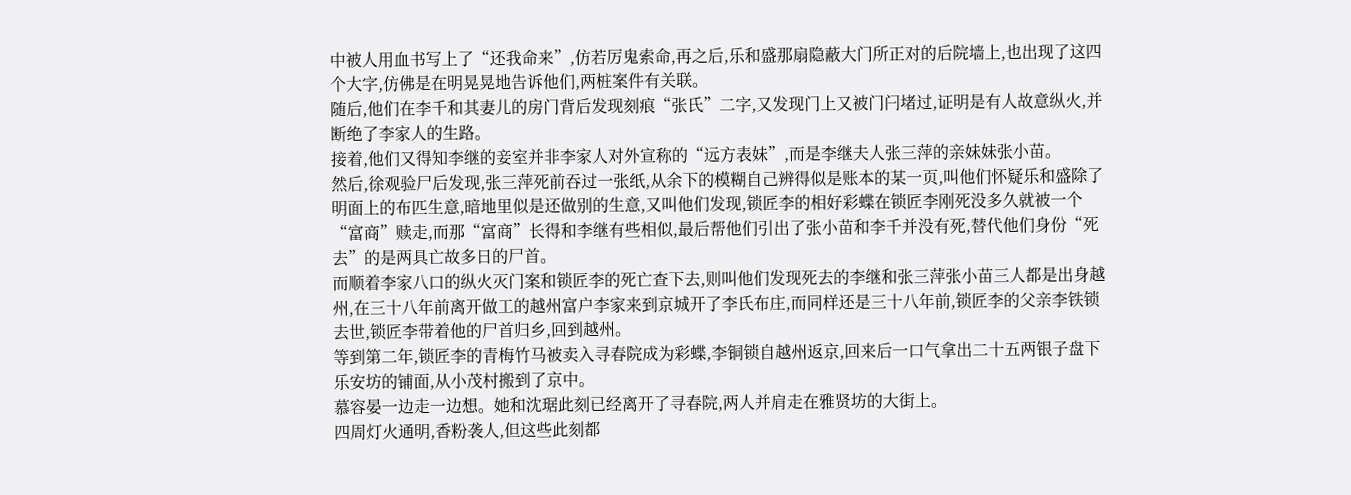中被人用血书写上了“还我命来”,仿若厉鬼索命,再之后,乐和盛那扇隐蔽大门所正对的后院墙上,也出现了这四个大字,仿佛是在明晃晃地告诉他们,两桩案件有关联。
随后,他们在李千和其妻儿的房门背后发现刻痕“张氏”二字,又发现门上又被门闩堵过,证明是有人故意纵火,并断绝了李家人的生路。
接着,他们又得知李继的妾室并非李家人对外宣称的“远方表妹”,而是李继夫人张三萍的亲妹妹张小苗。
然后,徐观验尸后发现,张三萍死前吞过一张纸,从余下的模糊自己辨得似是账本的某一页,叫他们怀疑乐和盛除了明面上的布匹生意,暗地里似是还做别的生意,又叫他们发现,锁匠李的相好彩蝶在锁匠李刚死没多久就被一个“富商”赎走,而那“富商”长得和李继有些相似,最后帮他们引出了张小苗和李千并没有死,替代他们身份“死去”的是两具亡故多日的尸首。
而顺着李家八口的纵火灭门案和锁匠李的死亡查下去,则叫他们发现死去的李继和张三萍张小苗三人都是出身越州,在三十八年前离开做工的越州富户李家来到京城开了李氏布庄,而同样还是三十八年前,锁匠李的父亲李铁锁去世,锁匠李带着他的尸首归乡,回到越州。
等到第二年,锁匠李的青梅竹马被卖入寻春院成为彩蝶,李铜锁自越州返京,回来后一口气拿出二十五两银子盘下乐安坊的铺面,从小茂村搬到了京中。
慕容晏一边走一边想。她和沈琚此刻已经离开了寻春院,两人并肩走在雅贤坊的大街上。
四周灯火通明,香粉袭人,但这些此刻都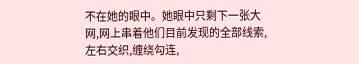不在她的眼中。她眼中只剩下一张大网,网上串着他们目前发现的全部线索,左右交织,缠绕勾连,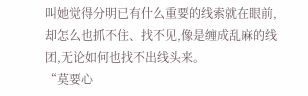叫她觉得分明已有什么重要的线索就在眼前,却怎么也抓不住、找不见,像是缠成乱麻的线团,无论如何也找不出线头来。
“莫要心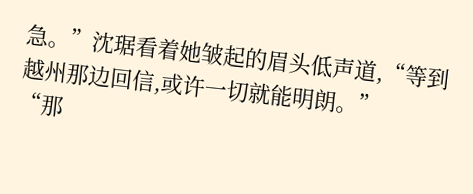急。”沈琚看着她皱起的眉头低声道,“等到越州那边回信,或许一切就能明朗。”
“那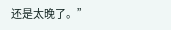还是太晚了。”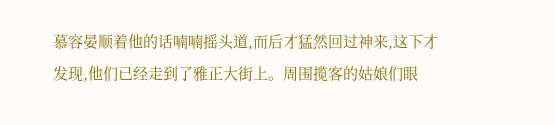慕容晏顺着他的话喃喃摇头道,而后才猛然回过神来,这下才发现,他们已经走到了雅正大街上。周围揽客的姑娘们眼